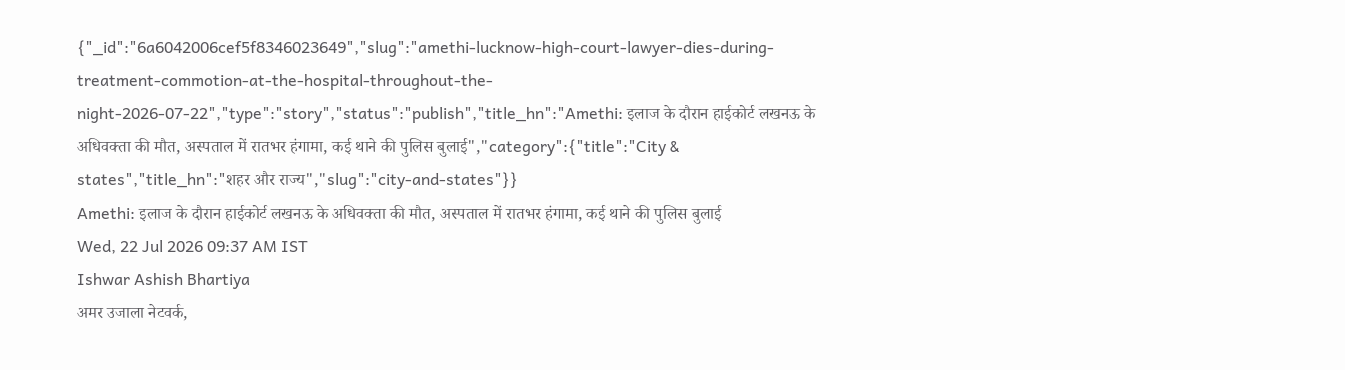{"_id":"6a6042006cef5f8346023649","slug":"amethi-lucknow-high-court-lawyer-dies-during-treatment-commotion-at-the-hospital-throughout-the-night-2026-07-22","type":"story","status":"publish","title_hn":"Amethi: इलाज के दौरान हाईकोर्ट लखनऊ के अधिवक्ता की मौत, अस्पताल में रातभर हंगामा, कई थाने की पुलिस बुलाई","category":{"title":"City & states","title_hn":"शहर और राज्य","slug":"city-and-states"}}
Amethi: इलाज के दौरान हाईकोर्ट लखनऊ के अधिवक्ता की मौत, अस्पताल में रातभर हंगामा, कई थाने की पुलिस बुलाई
Wed, 22 Jul 2026 09:37 AM IST
Ishwar Ashish Bhartiya
अमर उजाला नेटवर्क,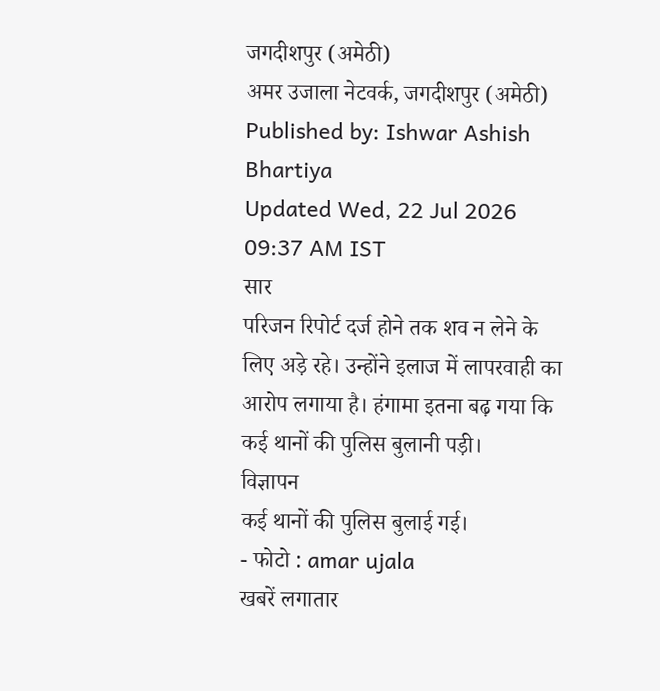जगदीशपुर (अमेठी)
अमर उजाला नेटवर्क, जगदीशपुर (अमेठी)
Published by: Ishwar Ashish Bhartiya
Updated Wed, 22 Jul 2026 09:37 AM IST
सार
परिजन रिपोर्ट दर्ज होने तक शव न लेने के लिए अड़े रहे। उन्होंने इलाज में लापरवाही का आरोप लगाया है। हंगामा इतना बढ़ गया कि कई थानों की पुलिस बुलानी पड़ी।
विज्ञापन
कई थानों की पुलिस बुलाई गई।
- फोटो : amar ujala
खबरें लगातार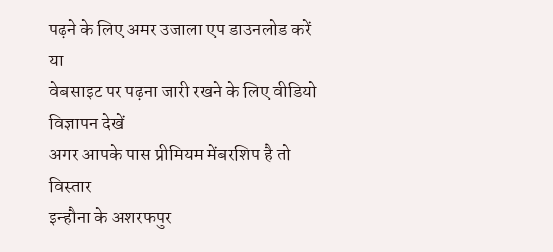पढ़ने के लिए अमर उजाला एप डाउनलोड करें
या
वेबसाइट पर पढ़ना जारी रखने के लिए वीडियो विज्ञापन देखें
अगर आपके पास प्रीमियम मेंबरशिप है तो
विस्तार
इन्हौना के अशरफपुर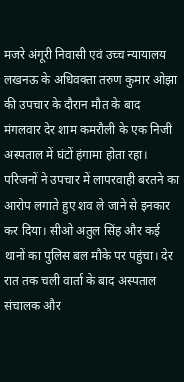मजरे अंगूरी निवासी एवं उच्च न्यायालय लखनऊ के अधिवक्ता तरुण कुमार ओझा की उपचार के दौरान मौत के बाद मंगलवार देर शाम कमरौली के एक निजी अस्पताल में घंटों हंगामा होता रहा। परिजनों ने उपचार में लापरवाही बरतने का आरोप लगाते हुए शव ले जाने से इनकार कर दिया। सीओ अतुल सिंह और कई थानों का पुलिस बल मौके पर पहुंचा। देर रात तक चली वार्ता के बाद अस्पताल संचालक और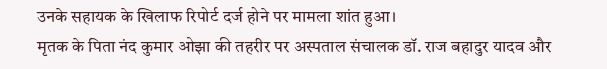उनके सहायक के खिलाफ रिपोर्ट दर्ज होने पर मामला शांत हुआ।
मृतक के पिता नंद कुमार ओझा की तहरीर पर अस्पताल संचालक डॉ. राज बहादुर यादव और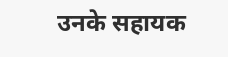उनके सहायक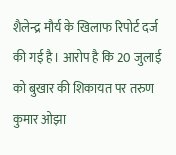शैलेन्द्र मौर्य के खिलाफ रिपोर्ट दर्ज की गई है। आरोप है कि 20 जुलाई को बुखार की शिकायत पर तरुण कुमार ओझा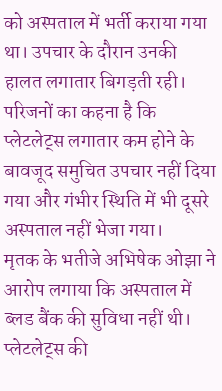को अस्पताल में भर्ती कराया गया था। उपचार के दौरान उनकी हालत लगातार बिगड़ती रही। परिजनों का कहना है कि प्लेटलेट्स लगातार कम होने के बावजूद समुचित उपचार नहीं दिया गया और गंभीर स्थिति में भी दूसरे अस्पताल नहीं भेजा गया।
मृतक के भतीजे अभिषेक ओझा ने आरोप लगाया कि अस्पताल में ब्लड बैंक की सुविधा नहीं थी। प्लेटलेट्स की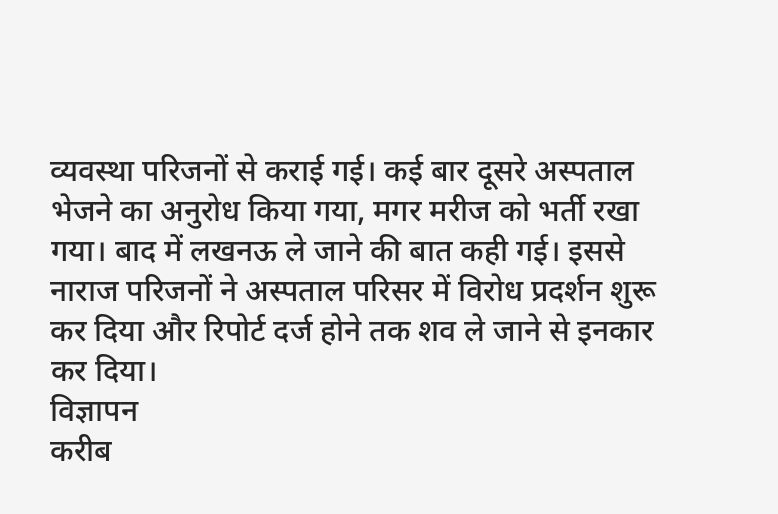व्यवस्था परिजनों से कराई गई। कई बार दूसरे अस्पताल भेजने का अनुरोध किया गया, मगर मरीज को भर्ती रखा गया। बाद में लखनऊ ले जाने की बात कही गई। इससे नाराज परिजनों ने अस्पताल परिसर में विरोध प्रदर्शन शुरू कर दिया और रिपोर्ट दर्ज होने तक शव ले जाने से इनकार कर दिया।
विज्ञापन
करीब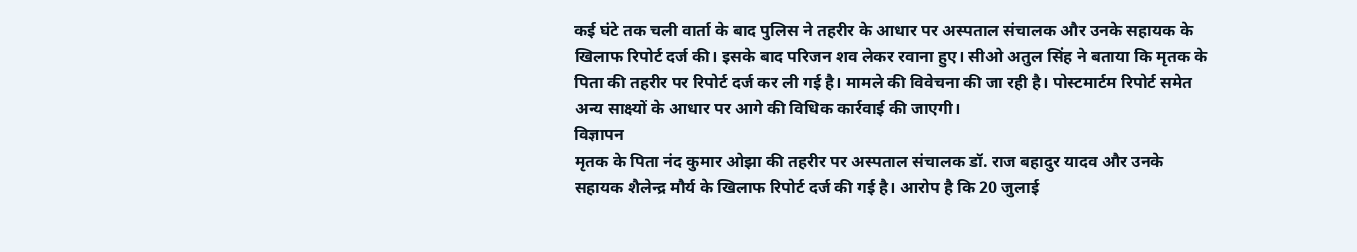कई घंटे तक चली वार्ता के बाद पुलिस ने तहरीर के आधार पर अस्पताल संचालक और उनके सहायक के खिलाफ रिपोर्ट दर्ज की। इसके बाद परिजन शव लेकर रवाना हुए। सीओ अतुल सिंह ने बताया कि मृतक के पिता की तहरीर पर रिपोर्ट दर्ज कर ली गई है। मामले की विवेचना की जा रही है। पोस्टमार्टम रिपोर्ट समेत अन्य साक्ष्यों के आधार पर आगे की विधिक कार्रवाई की जाएगी।
विज्ञापन
मृतक के पिता नंद कुमार ओझा की तहरीर पर अस्पताल संचालक डॉ. राज बहादुर यादव और उनके सहायक शैलेन्द्र मौर्य के खिलाफ रिपोर्ट दर्ज की गई है। आरोप है कि 20 जुलाई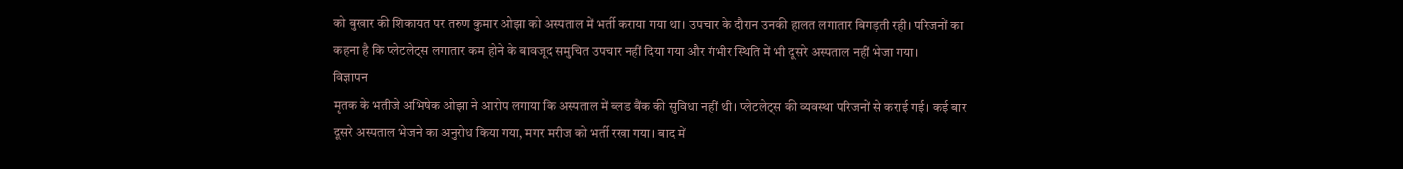को बुखार की शिकायत पर तरुण कुमार ओझा को अस्पताल में भर्ती कराया गया था। उपचार के दौरान उनकी हालत लगातार बिगड़ती रही। परिजनों का कहना है कि प्लेटलेट्स लगातार कम होने के बावजूद समुचित उपचार नहीं दिया गया और गंभीर स्थिति में भी दूसरे अस्पताल नहीं भेजा गया।
विज्ञापन
मृतक के भतीजे अभिषेक ओझा ने आरोप लगाया कि अस्पताल में ब्लड बैंक की सुविधा नहीं थी। प्लेटलेट्स की व्यवस्था परिजनों से कराई गई। कई बार दूसरे अस्पताल भेजने का अनुरोध किया गया, मगर मरीज को भर्ती रखा गया। बाद में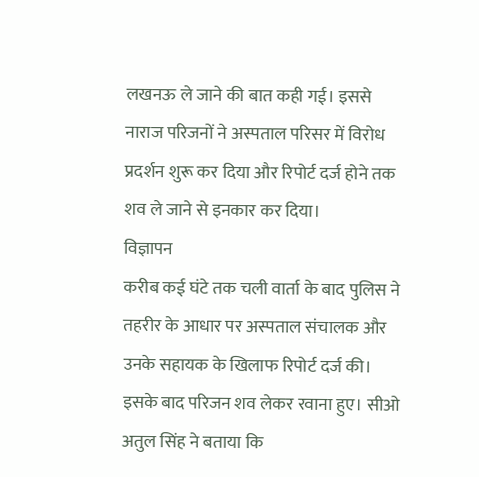लखनऊ ले जाने की बात कही गई। इससे नाराज परिजनों ने अस्पताल परिसर में विरोध प्रदर्शन शुरू कर दिया और रिपोर्ट दर्ज होने तक शव ले जाने से इनकार कर दिया।
विज्ञापन
करीब कई घंटे तक चली वार्ता के बाद पुलिस ने तहरीर के आधार पर अस्पताल संचालक और उनके सहायक के खिलाफ रिपोर्ट दर्ज की। इसके बाद परिजन शव लेकर रवाना हुए। सीओ अतुल सिंह ने बताया कि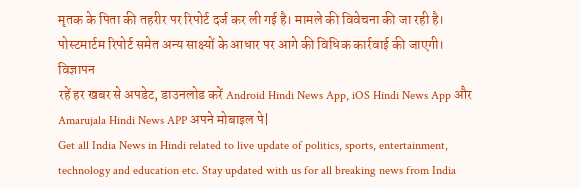मृतक के पिता की तहरीर पर रिपोर्ट दर्ज कर ली गई है। मामले की विवेचना की जा रही है। पोस्टमार्टम रिपोर्ट समेत अन्य साक्ष्यों के आधार पर आगे की विधिक कार्रवाई की जाएगी।
विज्ञापन
रहें हर खबर से अपडेट, डाउनलोड करें Android Hindi News App, iOS Hindi News App और Amarujala Hindi News APP अपने मोबाइल पे|
Get all India News in Hindi related to live update of politics, sports, entertainment, technology and education etc. Stay updated with us for all breaking news from India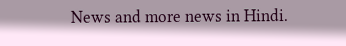News and more news in Hindi.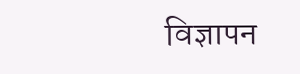विज्ञापन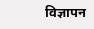विज्ञापन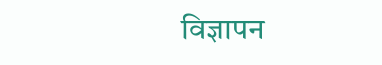विज्ञापन